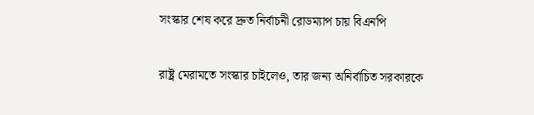সংস্কার শেষ করে দ্রুত নির্বাচনী রোডম্যাপ চায় বিএনপি

রাষ্ট্র মেরামতে সংস্কার চাইলেও, তার জন্য অনির্বাচিত সরকারকে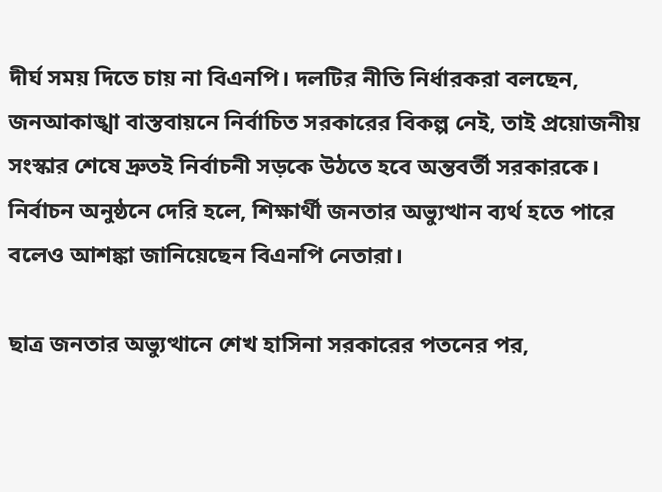দীর্ঘ সময় দিতে চায় না বিএনপি। দলটির নীতি নির্ধারকরা বলছেন, জনআকাঙ্খা বাস্তবায়নে নির্বাচিত সরকারের বিকল্প নেই, তাই প্রয়োজনীয় সংস্কার শেষে দ্রুতই নির্বাচনী সড়কে উঠতে হবে অন্তবর্তী সরকারকে। নির্বাচন অনুষ্ঠনে দেরি হলে, শিক্ষার্থী জনতার অভ্যুত্থান ব্যর্থ হতে পারে বলেও আশঙ্কা জানিয়েছেন বিএনপি নেতারা।

ছাত্র জনতার অভ্যুত্থানে শেখ হাসিনা সরকারের পতনের পর,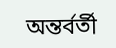অন্তর্বর্তী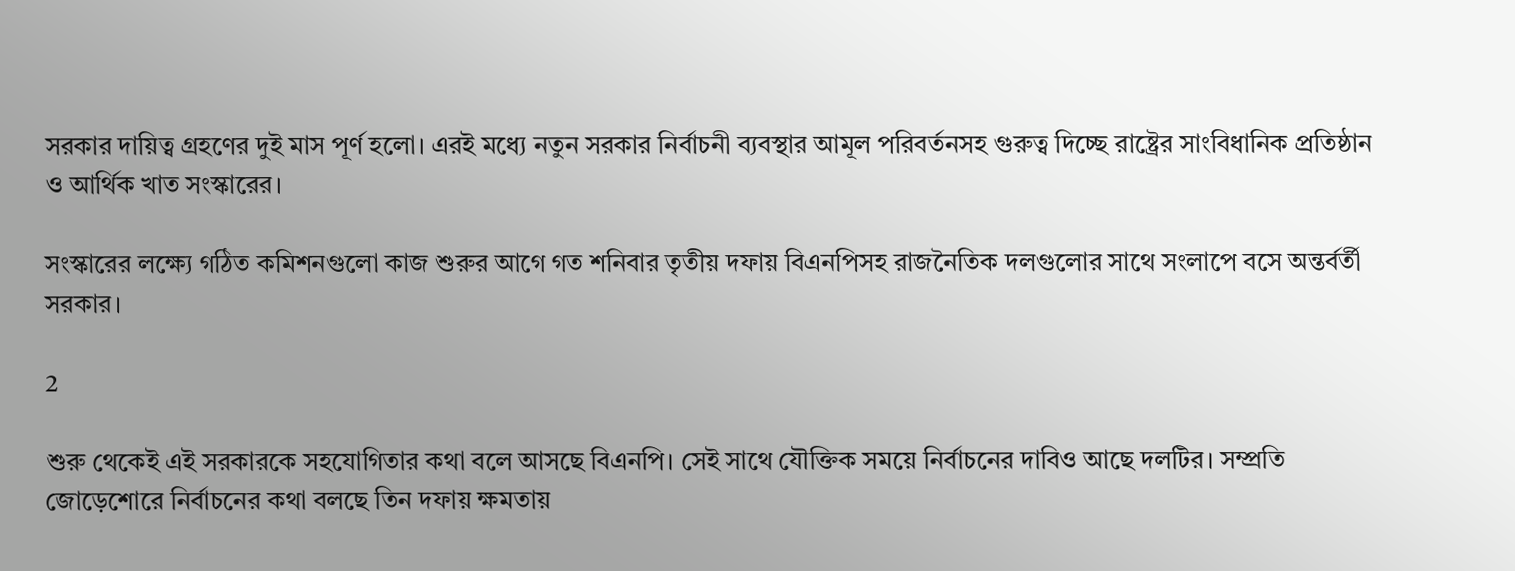সরকার দায়িত্ব গ্রহণের দুই মাস পূর্ণ হলো। এরই মধ্যে নতুন সরকার নির্বাচনী ব্যবস্থার আমূল পরিবর্তনসহ গুরুত্ব দিচ্ছে রাষ্ট্রের সাংবিধানিক প্রতিষ্ঠান ও আর্থিক খাত সংস্কারের।

সংস্কারের লক্ষ্যে গঠিত কমিশনগুলো কাজ শুরুর আগে গত শনিবার তৃতীয় দফায় বিএনপিসহ রাজনৈতিক দলগুলোর সাথে সংলাপে বসে অন্তর্বর্তী সরকার।

2

শুরু থেকেই এই সরকারকে সহযোগিতার কথা বলে আসছে বিএনপি। সেই সাথে যৌক্তিক সময়ে নির্বাচনের দাবিও আছে দলটির। সম্প্রতি জোড়েশোরে নির্বাচনের কথা বলছে তিন দফায় ক্ষমতায়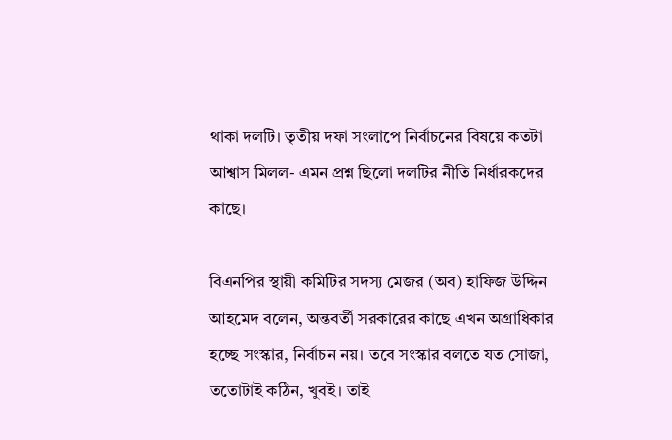থাকা দলটি। তৃতীয় দফা সংলাপে নির্বাচনের বিষয়ে কতটা আশ্বাস মিলল- এমন প্রশ্ন ছিলো দলটির নীতি নির্ধারকদের কাছে।

বিএনপির স্থায়ী কমিটির সদস্য মেজর (অব) হাফিজ উদ্দিন আহমেদ বলেন, অন্তবর্তী সরকারের কাছে এখন অগ্রাধিকার হচ্ছে সংস্কার, নির্বাচন নয়। তবে সংস্কার বলতে যত সোজা, ততোটাই কঠিন, খুবই। তাই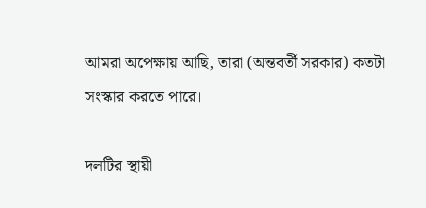আমরা অপেক্ষায় আছি, তারা (অন্তবর্তী সরকার) কতটা সংস্কার করতে পারে।

দলটির স্থায়ী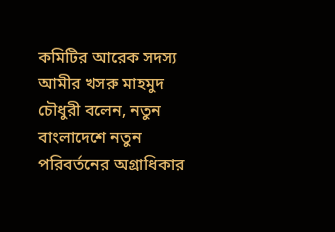কমিটির আরেক সদস্য আমীর খসরু মাহমুদ চৌধুরী বলেন, নতুন বাংলাদেশে নতুন পরিবর্তনের অগ্রাধিকার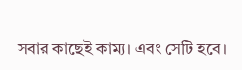সবার কাছেই কাম্য। এবং সেটি হবে।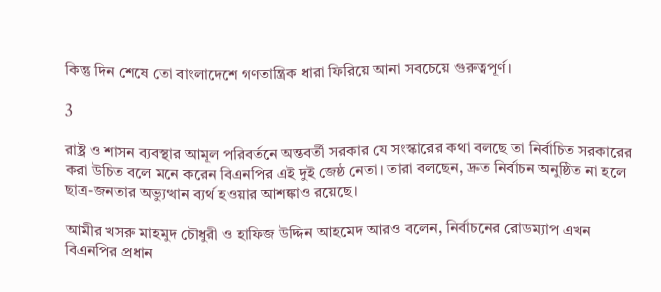কিন্তু দিন শেষে তো বাংলাদেশে গণতান্ত্রিক ধারা ফিরিয়ে আনা সবচেয়ে গুরুত্বপূর্ণ।

3

রাষ্ট্র ও শাসন ব্যবস্থার আমূল পরিবর্তনে অন্তবর্তী সরকার যে সংস্কারের কথা বলছে তা নির্বাচিত সরকারের করা উচিত বলে মনে করেন বিএনপির এই দুই জেষ্ঠ নেতা। তারা বলছেন, দ্রুত নির্বাচন অনুষ্ঠিত না হলে ছাত্র-জনতার অভ্যুত্থান ব্যর্থ হওয়ার আশঙ্কাও রয়েছে।

আমীর খসরু মাহমুদ চৌধুরী ও হাফিজ উদ্দিন আহমেদ আরও বলেন, নির্বাচনের রোডম্যাপ এখন বিএনপির প্রধান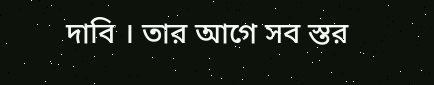দাবি । তার আগে সব স্তর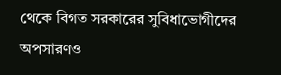থেকে বিগত সরকারের সুবিধাভোগীদের অপসারণও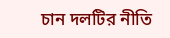চান দলটির নীতি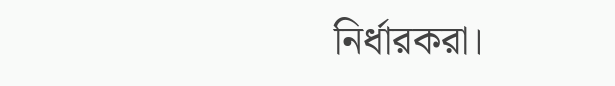নির্ধারকরা।